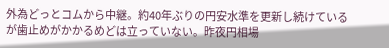外為どっとコムから中継。約40年ぶりの円安水準を更新し続けているが歯止めがかかるめどは立っていない。昨夜円相場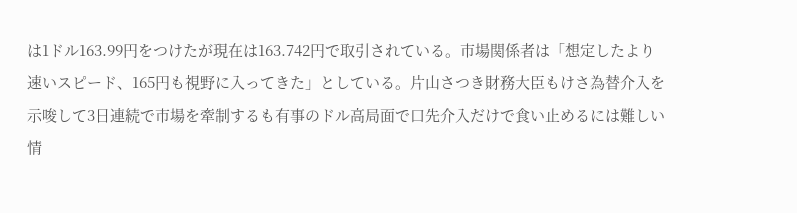は1ドル163.99円をつけたが現在は163.742円で取引されている。市場関係者は「想定したより速いスピード、165円も視野に入ってきた」としている。片山さつき財務大臣もけさ為替介入を示唆して3日連続で市場を牽制するも有事のドル高局面で口先介入だけで食い止めるには難しい情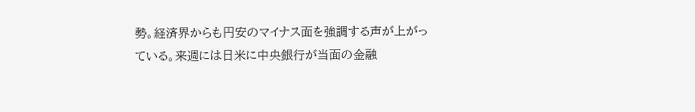勢。経済界からも円安のマイナス面を強調する声が上がっている。来週には日米に中央銀行が当面の金融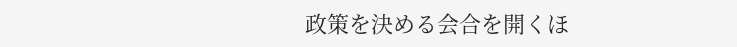政策を決める会合を開くほ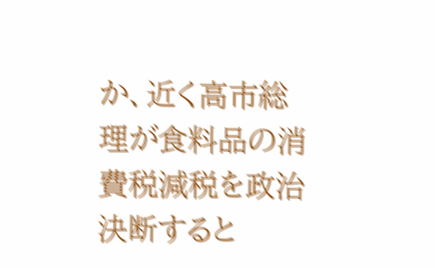か、近く高市総理が食料品の消費税減税を政治決断すると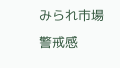みられ市場警戒感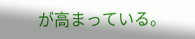が高まっている。